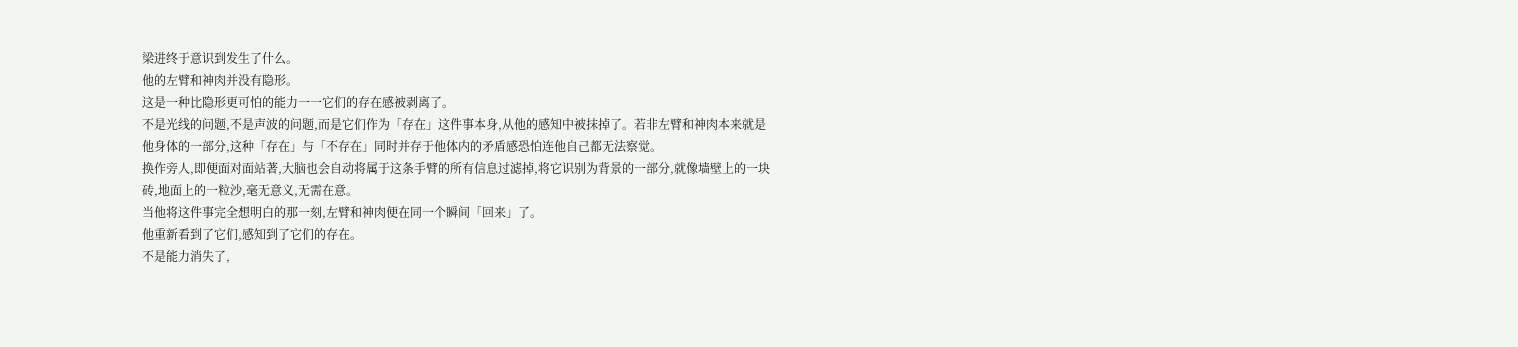梁进终于意识到发生了什么。
他的左臂和神肉并没有隐形。
这是一种比隐形更可怕的能力一一它们的存在感被剥离了。
不是光线的问题,不是声波的问题,而是它们作为「存在」这件事本身,从他的感知中被抹掉了。若非左臂和神肉本来就是他身体的一部分,这种「存在」与「不存在」同时并存于他体内的矛盾感恐怕连他自己都无法察觉。
换作旁人,即便面对面站著,大脑也会自动将属于这条手臂的所有信息过滤掉,将它识别为背景的一部分,就像墙壁上的一块砖,地面上的一粒沙,毫无意义,无需在意。
当他将这件事完全想明白的那一刻,左臂和神肉便在同一个瞬间「回来」了。
他重新看到了它们,感知到了它们的存在。
不是能力消失了,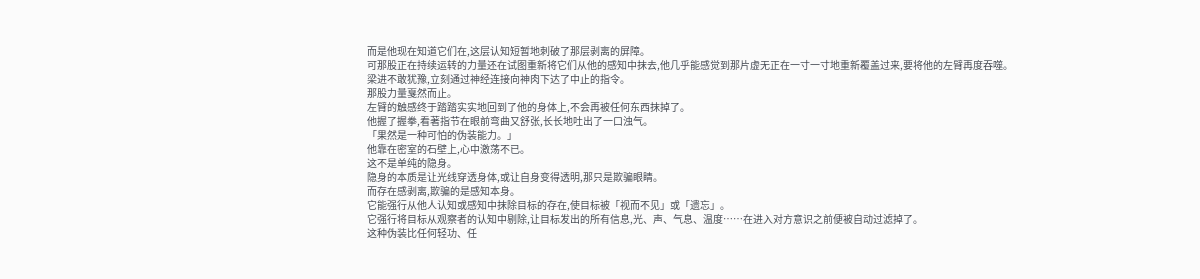而是他现在知道它们在,这层认知短暂地刺破了那层剥离的屏障。
可那股正在持续运转的力量还在试图重新将它们从他的感知中抹去,他几乎能感觉到那片虚无正在一寸一寸地重新覆盖过来,要将他的左臂再度吞噬。
梁进不敢犹豫,立刻通过神经连接向神肉下达了中止的指令。
那股力量戛然而止。
左臂的触感终于踏踏实实地回到了他的身体上,不会再被任何东西抹掉了。
他握了握拳,看著指节在眼前弯曲又舒张,长长地吐出了一口浊气。
「果然是一种可怕的伪装能力。」
他靠在密室的石壁上,心中激荡不已。
这不是单纯的隐身。
隐身的本质是让光线穿透身体,或让自身变得透明,那只是欺骗眼睛。
而存在感剥离,欺骗的是感知本身。
它能强行从他人认知或感知中抹除目标的存在,使目标被「视而不见」或「遗忘」。
它强行将目标从观察者的认知中剔除,让目标发出的所有信息,光、声、气息、温度……在进入对方意识之前便被自动过滤掉了。
这种伪装比任何轻功、任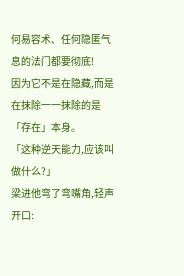何易容术、任何隐匿气息的法门都要彻底!
因为它不是在隐藏,而是在抹除一一抹除的是「存在」本身。
「这种逆天能力,应该叫做什么?」
梁进他弯了弯嘴角,轻声开口: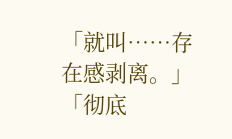「就叫……存在感剥离。」
「彻底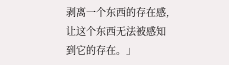剥离一个东西的存在感,让这个东西无法被感知到它的存在。」